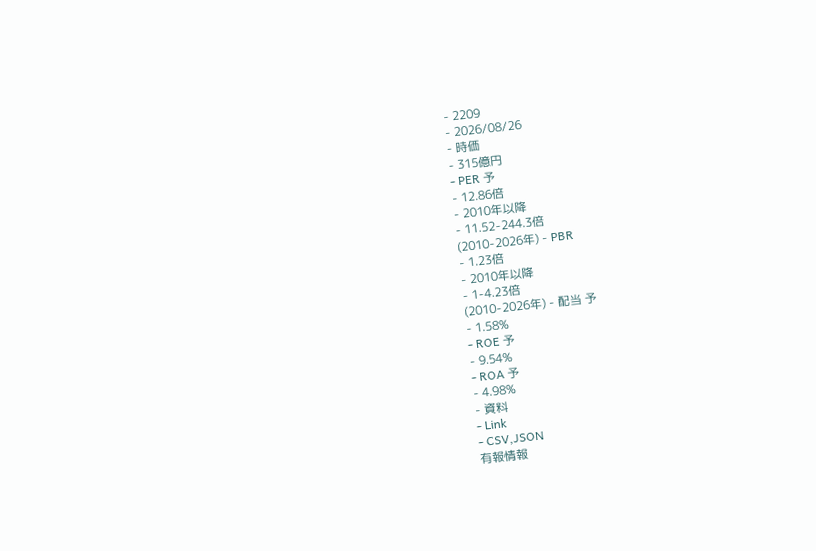- 2209
- 2026/08/26
- 時価
- 315億円
- PER 予
- 12.86倍
- 2010年以降
- 11.52-244.3倍
(2010-2026年) - PBR
- 1.23倍
- 2010年以降
- 1-4.23倍
(2010-2026年) - 配当 予
- 1.58%
- ROE 予
- 9.54%
- ROA 予
- 4.98%
- 資料
- Link
- CSV,JSON
有報情報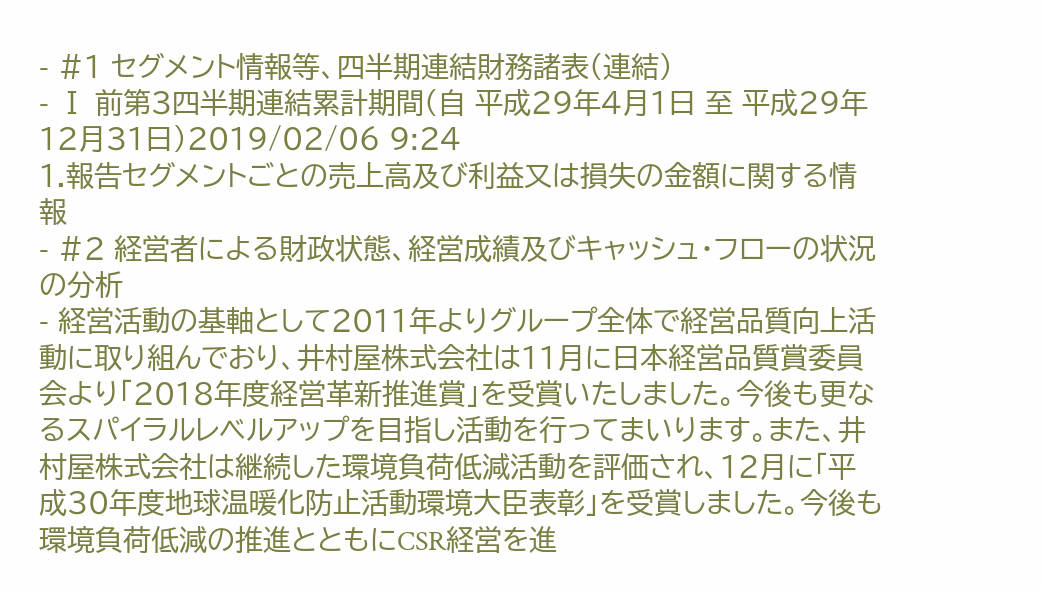- #1 セグメント情報等、四半期連結財務諸表(連結)
- Ⅰ 前第3四半期連結累計期間(自 平成29年4月1日 至 平成29年12月31日)2019/02/06 9:24
1.報告セグメントごとの売上高及び利益又は損失の金額に関する情報
- #2 経営者による財政状態、経営成績及びキャッシュ・フローの状況の分析
- 経営活動の基軸として2011年よりグループ全体で経営品質向上活動に取り組んでおり、井村屋株式会社は11月に日本経営品質賞委員会より「2018年度経営革新推進賞」を受賞いたしました。今後も更なるスパイラルレベルアップを目指し活動を行ってまいります。また、井村屋株式会社は継続した環境負荷低減活動を評価され、12月に「平成30年度地球温暖化防止活動環境大臣表彰」を受賞しました。今後も環境負荷低減の推進とともにCSR経営を進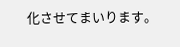化させてまいります。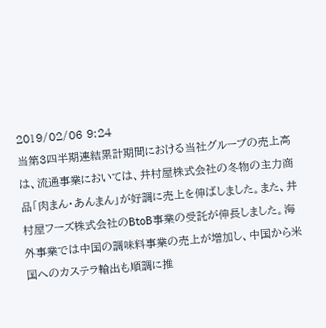2019/02/06 9:24
当第3四半期連結累計期間における当社グループの売上高は、流通事業においては、井村屋株式会社の冬物の主力商品「肉まん・あんまん」が好調に売上を伸ばしました。また、井村屋フーズ株式会社のBtoB事業の受託が伸長しました。海外事業では中国の調味料事業の売上が増加し、中国から米国へのカステラ輸出も順調に推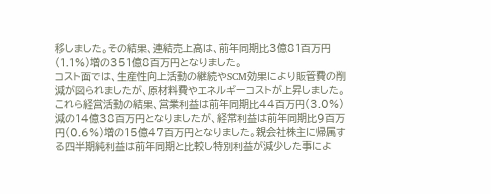移しました。その結果、連結売上高は、前年同期比3億81百万円(1.1%)増の351億8百万円となりました。
コスト面では、生産性向上活動の継続やSCM効果により販管費の削減が図られましたが、原材料費やエネルギーコストが上昇しました。これら経営活動の結果、営業利益は前年同期比44百万円(3.0%)減の14億38百万円となりましたが、経常利益は前年同期比9百万円(0.6%)増の15億47百万円となりました。親会社株主に帰属する四半期純利益は前年同期と比較し特別利益が減少した事によ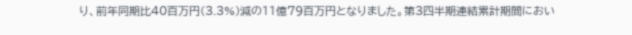り、前年同期比40百万円(3.3%)減の11億79百万円となりました。第3四半期連結累計期間におい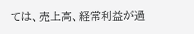ては、売上高、経常利益が過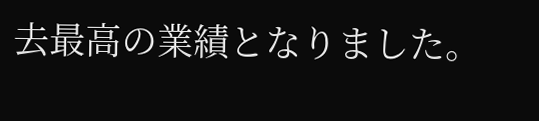去最高の業績となりました。